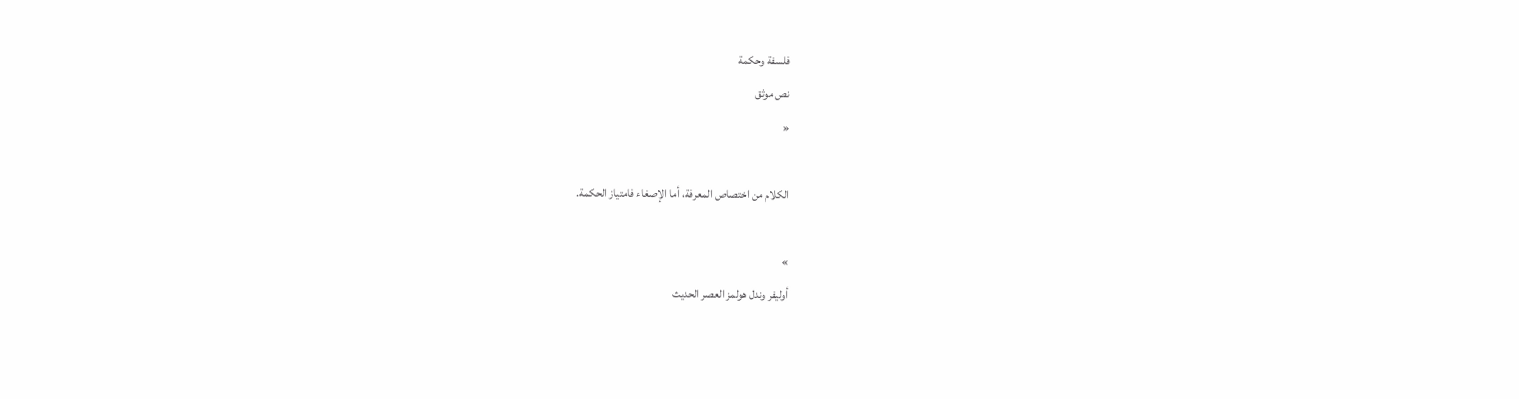فلسفة وحكمة
نص موثق
«

الكلام من اختصاص المعرفة، أما الإصغاء فامتياز الحكمة.

»
أوليفر وندل هولمز العصر الحديث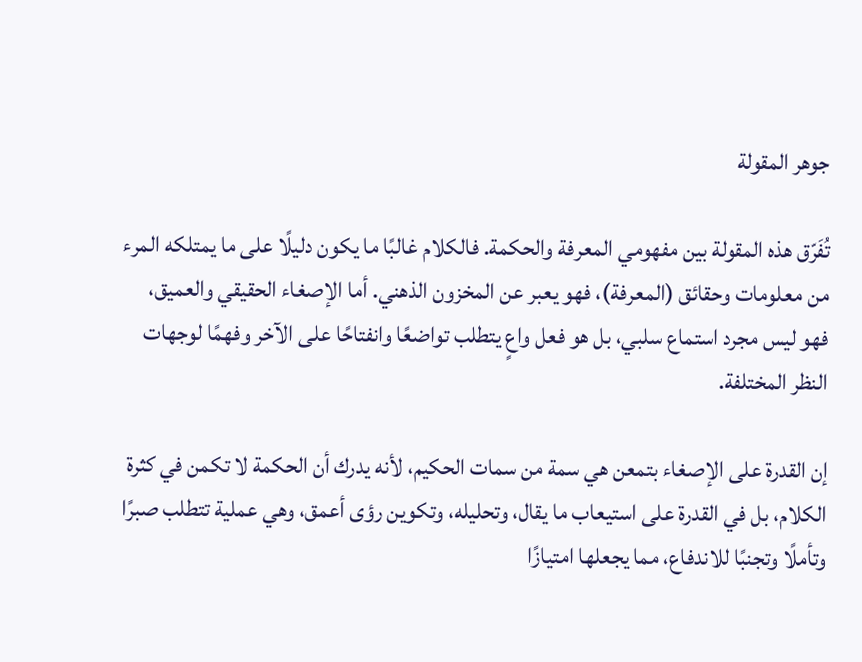جوهر المقولة

تُفَرّق هذه المقولة بين مفهومي المعرفة والحكمة. فالكلام غالبًا ما يكون دليلًا على ما يمتلكه المرء من معلومات وحقائق (المعرفة)، فهو يعبر عن المخزون الذهني. أما الإصغاء الحقيقي والعميق، فهو ليس مجرد استماع سلبي، بل هو فعل واعٍ يتطلب تواضعًا وانفتاحًا على الآخر وفهمًا لوجهات النظر المختلفة.

إن القدرة على الإصغاء بتمعن هي سمة من سمات الحكيم، لأنه يدرك أن الحكمة لا تكمن في كثرة الكلام، بل في القدرة على استيعاب ما يقال، وتحليله، وتكوين رؤى أعمق، وهي عملية تتطلب صبرًا وتأملًا وتجنبًا للاندفاع، مما يجعلها امتيازًا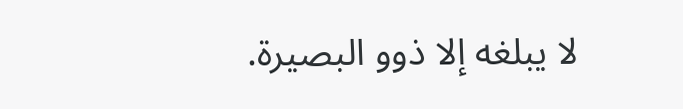لا يبلغه إلا ذوو البصيرة.